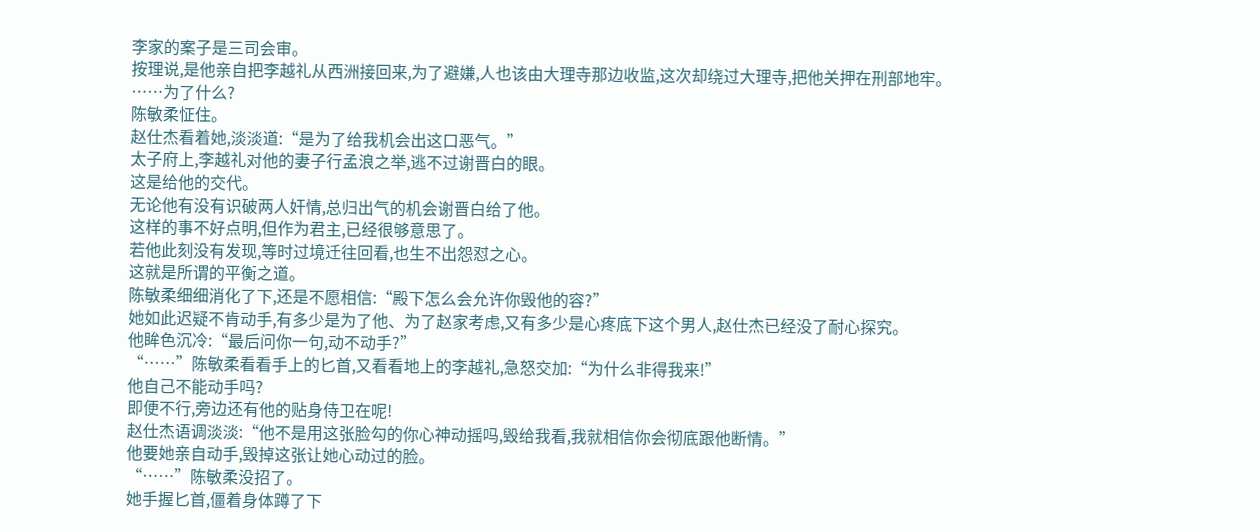李家的案子是三司会审。
按理说,是他亲自把李越礼从西洲接回来,为了避嫌,人也该由大理寺那边收监,这次却绕过大理寺,把他关押在刑部地牢。
……为了什么?
陈敏柔怔住。
赵仕杰看着她,淡淡道:“是为了给我机会出这口恶气。”
太子府上,李越礼对他的妻子行孟浪之举,逃不过谢晋白的眼。
这是给他的交代。
无论他有没有识破两人奸情,总归出气的机会谢晋白给了他。
这样的事不好点明,但作为君主,已经很够意思了。
若他此刻没有发现,等时过境迁往回看,也生不出怨怼之心。
这就是所谓的平衡之道。
陈敏柔细细消化了下,还是不愿相信:“殿下怎么会允许你毁他的容?”
她如此迟疑不肯动手,有多少是为了他、为了赵家考虑,又有多少是心疼底下这个男人,赵仕杰已经没了耐心探究。
他眸色沉冷:“最后问你一句,动不动手?”
“……”陈敏柔看看手上的匕首,又看看地上的李越礼,急怒交加:“为什么非得我来!”
他自己不能动手吗?
即便不行,旁边还有他的贴身侍卫在呢!
赵仕杰语调淡淡:“他不是用这张脸勾的你心神动摇吗,毁给我看,我就相信你会彻底跟他断情。”
他要她亲自动手,毁掉这张让她心动过的脸。
“……”陈敏柔没招了。
她手握匕首,僵着身体蹲了下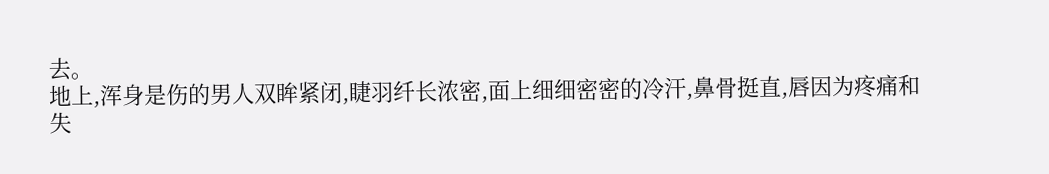去。
地上,浑身是伤的男人双眸紧闭,睫羽纤长浓密,面上细细密密的冷汗,鼻骨挺直,唇因为疼痛和失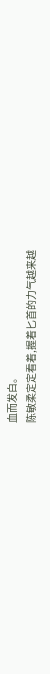血而发白。
陈敏柔定定看着,握着匕首的力气越来越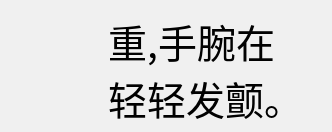重,手腕在轻轻发颤。